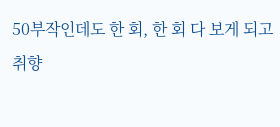50부작인데도 한 회, 한 회 다 보게 되고
취향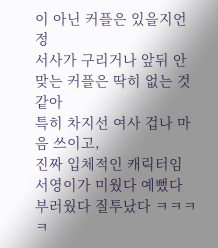이 아닌 커플은 있을지언정
서사가 구리거나 앞뒤 안 맞는 커플은 딱히 없는 것 같아
특히 차지선 여사 겁나 마음 쓰이고,
진짜 입체적인 캐릭터임
서영이가 미웠다 예뻤다 부러웠다 질투났다 ㅋㅋㅋㅋ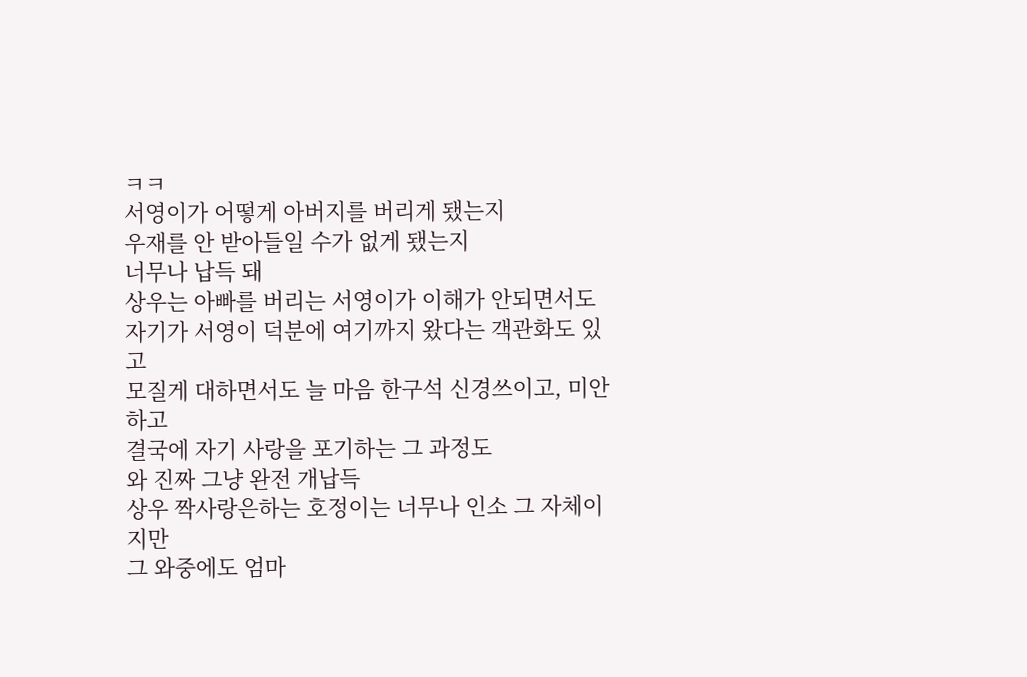ㅋㅋ
서영이가 어떻게 아버지를 버리게 됐는지
우재를 안 받아들일 수가 없게 됐는지
너무나 납득 돼
상우는 아빠를 버리는 서영이가 이해가 안되면서도
자기가 서영이 덕분에 여기까지 왔다는 객관화도 있고
모질게 대하면서도 늘 마음 한구석 신경쓰이고, 미안하고
결국에 자기 사랑을 포기하는 그 과정도
와 진짜 그냥 완전 개납득
상우 짝사랑은하는 호정이는 너무나 인소 그 자체이지만
그 와중에도 엄마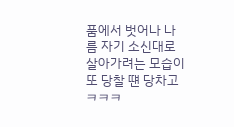품에서 벗어나 나름 자기 소신대로 살아가려는 모습이 또 당찰 떈 당차고 ㅋㅋㅋ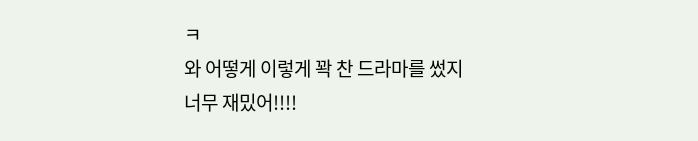ㅋ
와 어떻게 이렇게 꽉 찬 드라마를 썼지
너무 재밌어!!!!